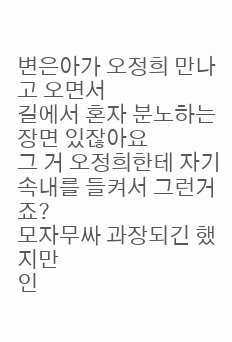변은아가 오정희 만나고 오면서
길에서 혼자 분노하는 장면 있잖아요
그 거 오정희한테 자기 속내를 들켜서 그런거죠?
모자무싸 과장되긴 했지만
인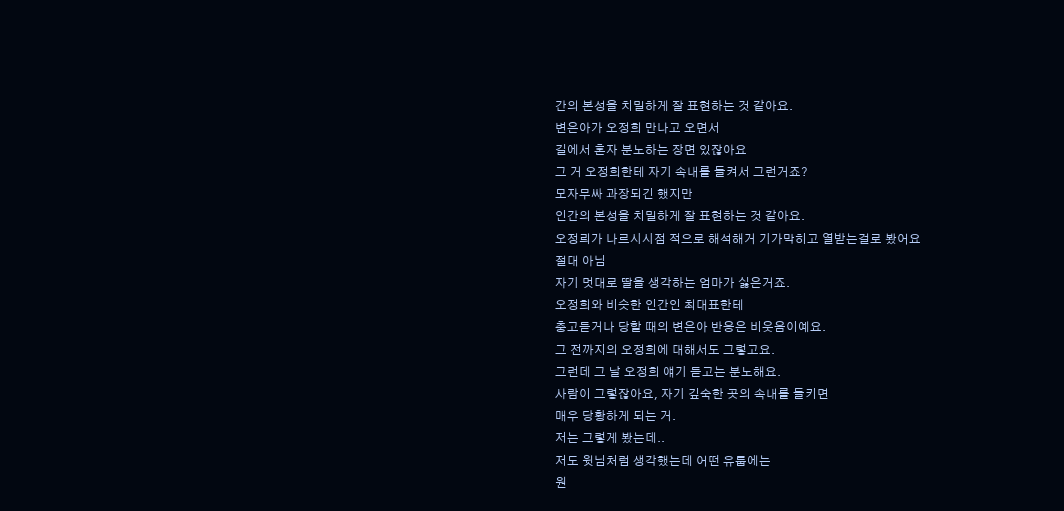간의 본성을 치밀하게 잘 표현하는 것 같아요.
변은아가 오정희 만나고 오면서
길에서 혼자 분노하는 장면 있잖아요
그 거 오정희한테 자기 속내를 들켜서 그런거죠?
모자무싸 과장되긴 했지만
인간의 본성을 치밀하게 잘 표현하는 것 같아요.
오정릐가 나르시시점 적으로 해석해거 기가막히고 열받는걸로 봤어요
절대 아님
자기 멋대로 딸을 생각하는 엄마가 싫은거죠.
오정희와 비슷한 인간인 최대표한테
충고듣거나 당할 때의 변은아 반응은 비웃음이예요.
그 전까지의 오정희에 대해서도 그렇고요.
그런데 그 날 오정희 얘기 듣고는 분노해요.
사람이 그렇잖아요, 자기 깊숙한 곳의 속내를 들키면
매우 당황하게 되는 거.
저는 그렇게 봤는데..
저도 윗님처럼 생각했는데 어떤 유툽에는
원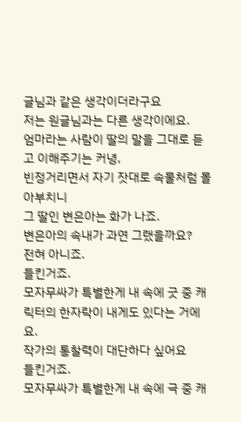글님과 같은 생각이더라구요
저는 원글님과는 다른 생각이에요.
엄마라는 사람이 딸의 말을 그대로 듣고 이해주기는 커녕,
빈정거리면서 자기 잣대로 속물처럼 몰아부치니
그 딸인 변은아는 화가 나죠.
변은아의 속내가 과연 그랬을까요?
전혀 아니죠.
들킨거죠.
모자무싸가 특별한게 내 속에 긋 중 캐릭터의 한자락이 내게도 있다는 거에요.
작가의 통찰력이 대단하다 싶어요
들킨거죠.
모자무싸가 특별한게 내 속에 극 중 캐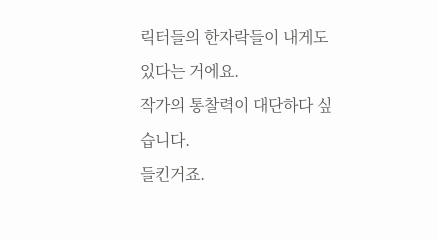릭터들의 한자락들이 내게도 있다는 거에요.
작가의 통찰력이 대단하다 싶습니다.
들킨거죠.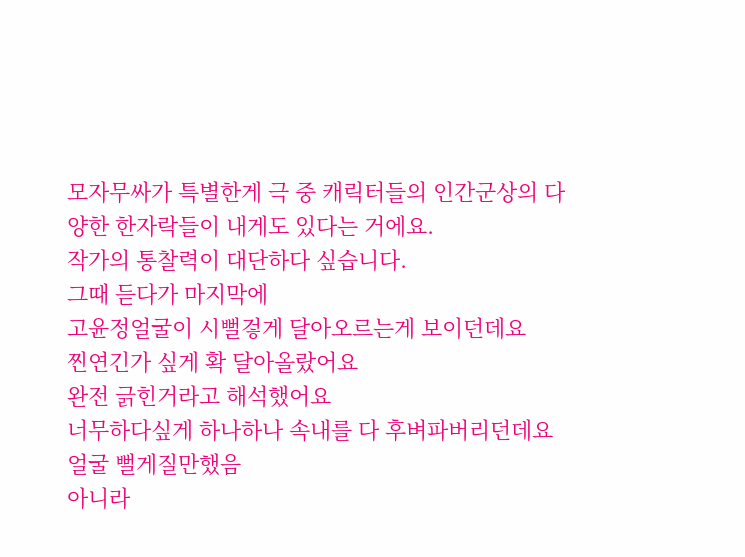모자무싸가 특별한게 극 중 캐릭터들의 인간군상의 다양한 한자락들이 내게도 있다는 거에요.
작가의 통찰력이 대단하다 싶습니다.
그때 듣다가 마지막에
고윤정얼굴이 시뻘겋게 달아오르는게 보이던데요
찐연긴가 싶게 확 달아올랐어요
완전 긁힌거라고 해석했어요
너무하다싶게 하나하나 속내를 다 후벼파버리던데요
얼굴 뻘게질만했음
아니라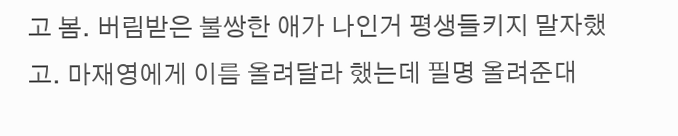고 봄. 버림받은 불쌍한 애가 나인거 평생들키지 말자했고. 마재영에게 이름 올려달라 했는데 필명 올려준대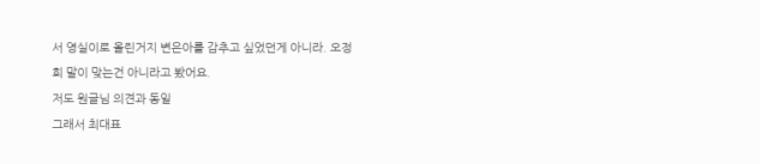서 영실이로 올린거지 변은아를 감추고 싶었던게 아니라. 오정희 말이 맞는건 아니라고 봤어요.
저도 원글님 의견과 동일
그래서 최대표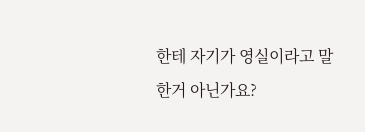한테 자기가 영실이라고 말한거 아닌가요?